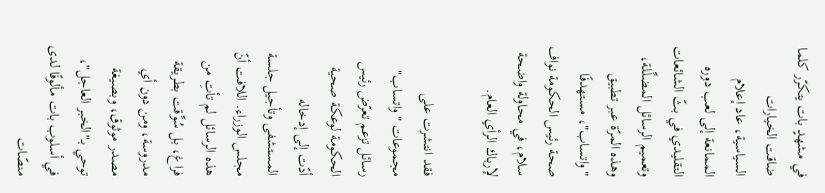في مشهدٍ بات يتكرّر كلما ضاقت الخيارات السياسية، عاد إعلام الممانعة إلى لعب دوره التقليدي في بثّ الشائعات وتعميم الرسائل المضلِّلة، وهذه المرّة عبر تطبيق "واتساب"، مستهدفًا صحة رئيس الحكومة نواف سلام، في محاولة واضحة لإرباك الرأي العام.

فقد انتشرت على مجموعات "واتساب" رسائل تزعم تعرّض رئيس الحكومة لوعكة صحية أدّت إلى إدخاله المستشفى وتأجيل جلسة مجلس الوزراء. اللافت أنّ هذه الرسائل لم تأتِ من فراغ، بل سُوِّقت بطريقة مدروسة، ومن دون أي مصدر موثوق، وبصيغة توحي بـ"الخبر العاجل"، في أسلوب بات مألوفًا لدى منصّات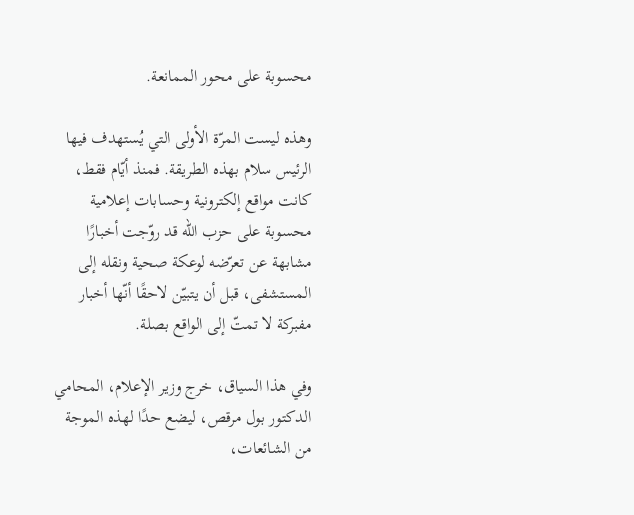محسوبة على محور الممانعة.

وهذه ليست المرّة الأولى التي يُستهدف فيها الرئيس سلام بهذه الطريقة. فمنذ أيّام فقط، كانت مواقع إلكترونية وحسابات إعلامية محسوبة على حزب الله قد روّجت أخبارًا مشابهة عن تعرّضه لوعكة صحية ونقله إلى المستشفى، قبل أن يتبيّن لاحقًا أنّها أخبار مفبركة لا تمتّ إلى الواقع بصلة.

وفي هذا السياق، خرج وزير الإعلام، المحامي الدكتور بول مرقص، ليضع حدًا لهذه الموجة من الشائعات،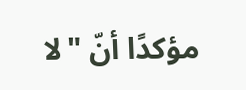مؤكدًا أنّ "لا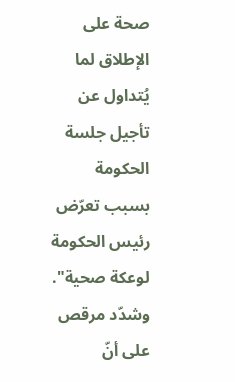صحة على الإطلاق لما يُتداول عن تأجيل جلسة الحكومة بسبب تعرّض رئيس الحكومة لوعكة صحية". وشدّد مرقص على أنّ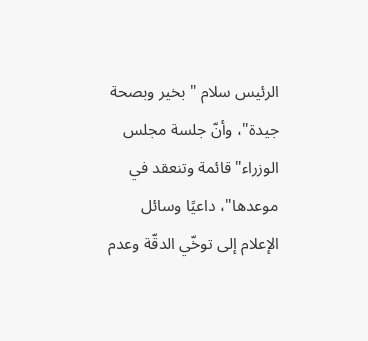الرئيس سلام "بخير وبصحة جيدة"، وأنّ جلسة مجلس الوزراء"قائمة وتنعقد في موعدها"، داعيًا وسائل الإعلام إلى توخّي الدقّة وعدم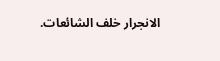الانجرار خلف الشائعات.